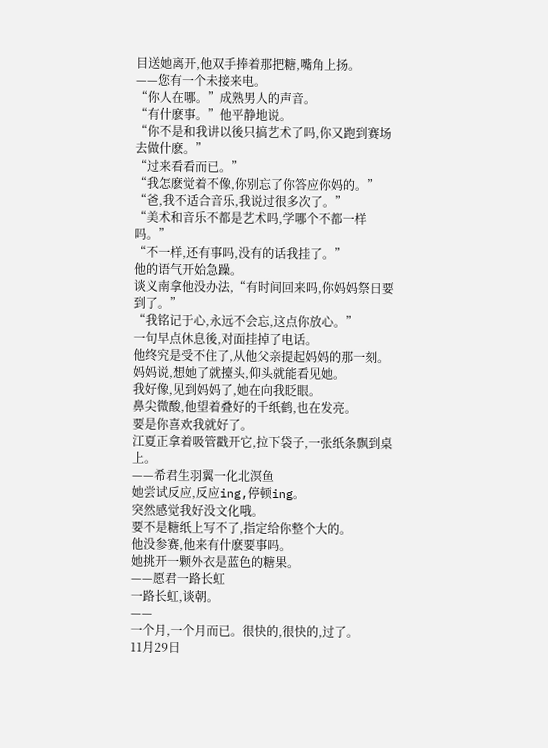目送她离开,他双手捧着那把糖,嘴角上扬。
——您有一个未接来电。
“你人在哪。”成熟男人的声音。
“有什麽事。”他平静地说。
“你不是和我讲以後只搞艺术了吗,你又跑到赛场去做什麽。”
“过来看看而已。”
“我怎麽觉着不像,你别忘了你答应你妈的。”
“爸,我不适合音乐,我说过很多次了。”
“美术和音乐不都是艺术吗,学哪个不都一样吗。”
“不一样,还有事吗,没有的话我挂了。”
他的语气开始急躁。
谈义南拿他没办法,“有时间回来吗,你妈妈祭日要到了。”
“我铭记于心,永远不会忘,这点你放心。”
一句早点休息後,对面挂掉了电话。
他终究是受不住了,从他父亲提起妈妈的那一刻。
妈妈说,想她了就擡头,仰头就能看见她。
我好像,见到妈妈了,她在向我眨眼。
鼻尖微酸,他望着叠好的千纸鹤,也在发亮。
要是你喜欢我就好了。
江夏正拿着吸管戳开它,拉下袋子,一张纸条飘到桌上。
——希君生羽翼一化北溟鱼
她尝试反应,反应ing,停顿ing。
突然感觉我好没文化哦。
要不是糖纸上写不了,指定给你整个大的。
他没参赛,他来有什麽要事吗。
她挑开一颗外衣是蓝色的糖果。
——愿君一路长虹
一路长虹,谈朝。
——
一个月,一个月而已。很快的,很快的,过了。
11月29日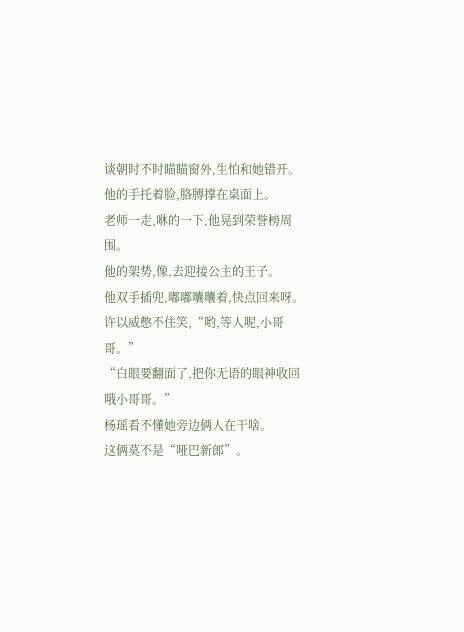谈朝时不时瞄瞄窗外,生怕和她错开。
他的手托着脸,胳膊撑在桌面上。
老师一走,咻的一下,他晃到荣誉榜周围。
他的架势,像,去迎接公主的王子。
他双手插兜,嘟嘟囔囔着,快点回来呀。
许以威憋不住笑,“哟,等人呢,小哥哥。”
“白眼要翻面了,把你无语的眼神收回哦小哥哥。”
杨瑶看不懂她旁边俩人在干啥。
这俩莫不是“哑巴新郎”。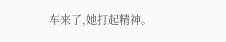车来了,她打起精神。